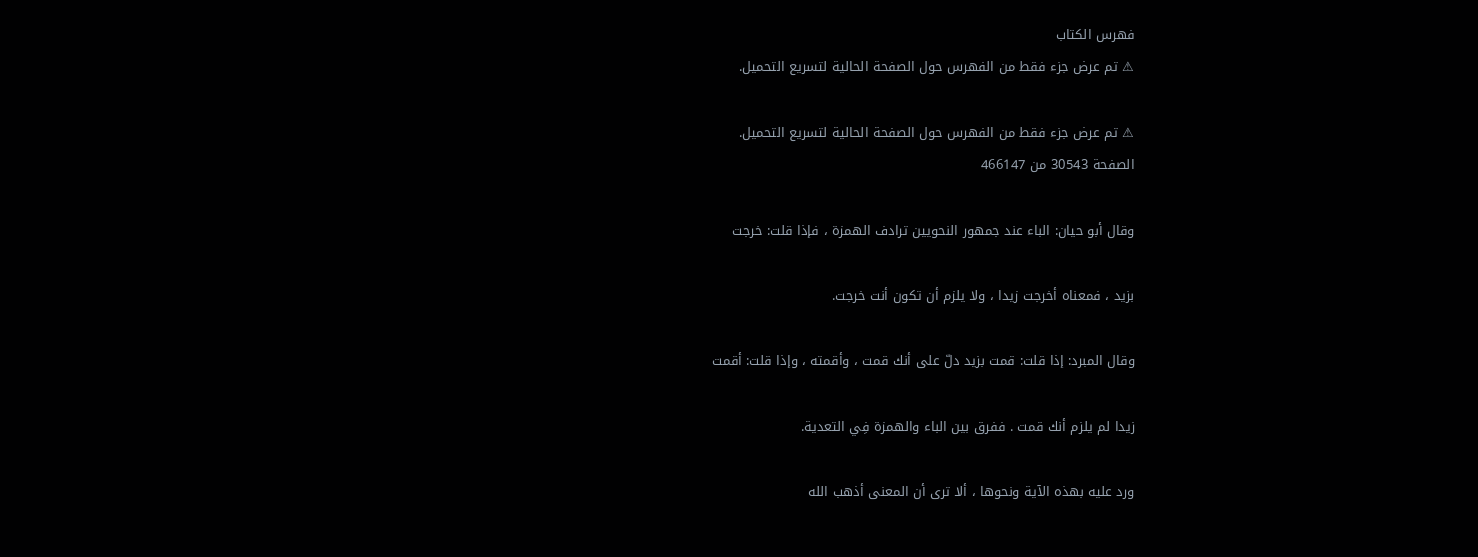فهرس الكتاب
⚠ تم عرض جزء فقط من الفهرس حول الصفحة الحالية لتسريع التحميل.

⚠ تم عرض جزء فقط من الفهرس حول الصفحة الحالية لتسريع التحميل.
الصفحة 30543 من 466147

وقال أبو حيان: الباء عند جمهور النحويين ترادف الهمزة ، فإذا قلت: خرجت

بزيد ، فمعناه أخرجت زيدا ، ولا يلزم أن تكون أنت خرجت.

وقال المبرد: إذا قلت: قمت بزيد دلّ على أنك قمت ، وأقمته ، وإذا قلت: أقمت

زيدا لم يلزم أنك قمت . ففرق بين الباء والهمزة فِي التعدية.

ورد عليه بهذه الآية ونحوها ، ألا ترى أن المعنى أذهب الله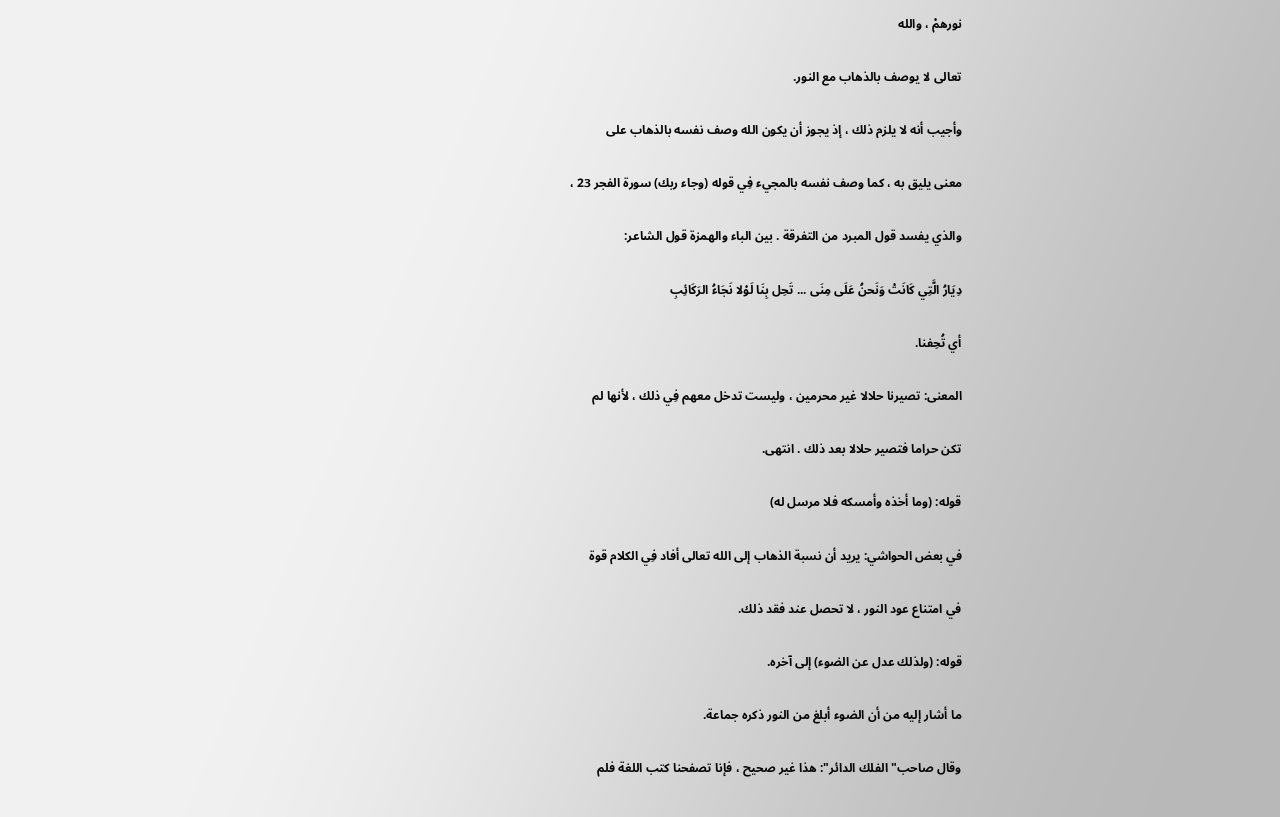نورهمْ ، والله

تعالى لا يوصف بالذهاب مع النور.

وأجيب أنه لا يلزم ذلك ، إذ يجوز أن يكون الله وصف نفسه بالذهاب على

معنى يليق به ، كما وصف نفسه بالمجيء فِي قوله (وجاء ربك) سورة الفجر 23 ،

والذي يفسد قول المبرد من التفرقة . بين الباء والهمزة قول الشاعر:

دِيَارُ الَّتِي كَانَتْ وَنَحنُ عَلَى مِنَى ... تَحِل بِنَا لَوْلا نَجَاءُ الرَكَائِبِ

أي تُحِفنا.

المعنى: تصيرنا حلالا غير محرمين ، وليست تدخل معهم فِي ذلك ، لأنها لم

تكن حراما فتصير حلالا بعد ذلك . انتهى.

قوله: (وما أخذه وأمسكه فلا مرسل له)

في بعض الحواشي: يريد أن نسبة الذهاب إلى الله تعالى أفاد فِي الكلام قوة

في امتناع عود النور ، لا تحصل عند فقد ذلك.

قوله: (ولذلك عدل عن الضوء) إلى آخره.

ما أشار إليه من أن الضوء أبلغ من النور ذكره جماعة.

وقال صاحب"الفلك الدائر": هذا غير صحيح ، فإنا تصفحنا كتب اللغة فلم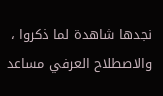نجدها شاهدة لما ذكروا ، والاصطلاح العرفي مساعد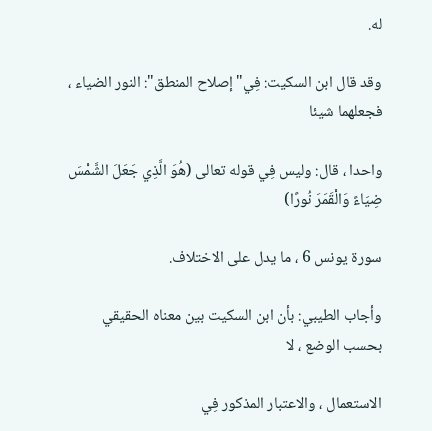له.

وقد قال ابن السكيت: فِي"إصلاح المنطق": النور الضياء ، فجعلهما شيئا

واحدا ، قال: وليس فِي قوله تعالى (هُوَ الَّذِي جَعَلَ الشَّمْسَ ضِيَاءً وَالْقَمَرَ نُورًا)

سورة يونس 6 ، ما يدل على الاختلاف.

وأجاب الطيبي: بأن ابن السكيت بين معناه الحقيقي بحسب الوضع ، لا

الاستعمال ، والاعتبار المذكور فِي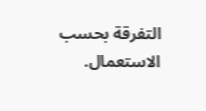التفرقة بحسب الاستعمال.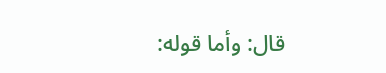قال: وأما قوله: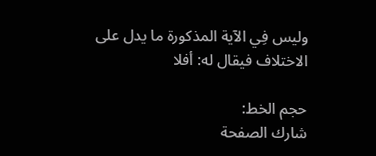وليس فِي الآية المذكورة ما يدل على الاختلاف فيقال له: أفلا

حجم الخط:
شارك الصفحة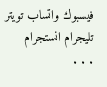فيسبوك واتساب تويتر تليجرام انستجرام
. . .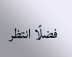فضلًا انتظر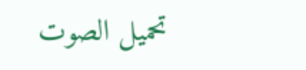تحميل الصوت